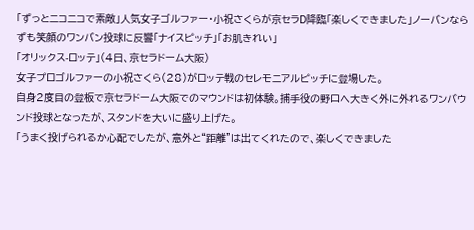「ずっとニコニコで素敵」人気女子ゴルファー・小祝さくらが京セラD降臨「楽しくできました」ノーバンならずも笑顔のワンバン投球に反響「ナイスピッチ」「お肌きれい」
「オリックス-ロッテ」(4日、京セラドーム大阪)
女子プロゴルファーの小祝さくら(28)がロッテ戦のセレモニアルピッチに登場した。
自身2度目の登板で京セラドーム大阪でのマウンドは初体験。捕手役の野口へ大きく外に外れるワンバウンド投球となったが、スタンドを大いに盛り上げた。
「うまく投げられるか心配でしたが、意外と“距離”は出てくれたので、楽しくできました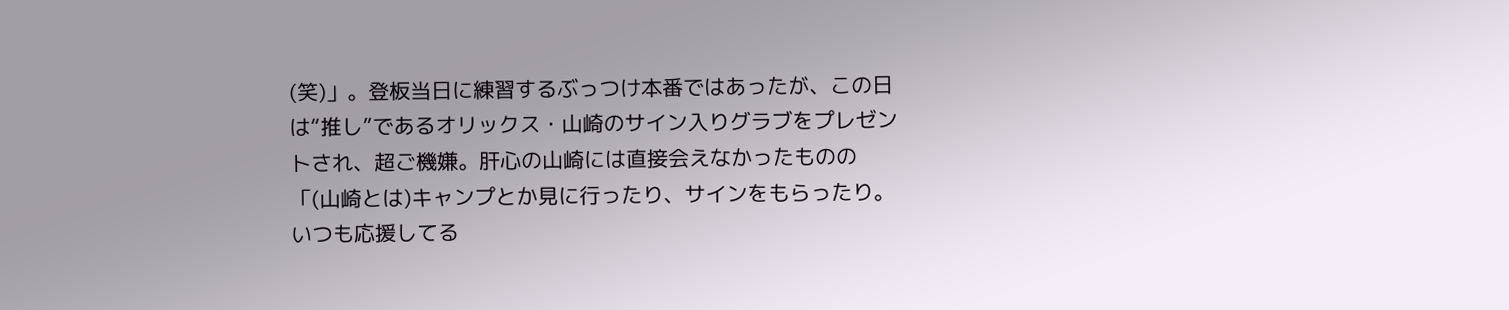(笑)」。登板当日に練習するぶっつけ本番ではあったが、この日は“推し”であるオリックス・山崎のサイン入りグラブをプレゼントされ、超ご機嫌。肝心の山崎には直接会えなかったものの「(山崎とは)キャンプとか見に行ったり、サインをもらったり。いつも応援してる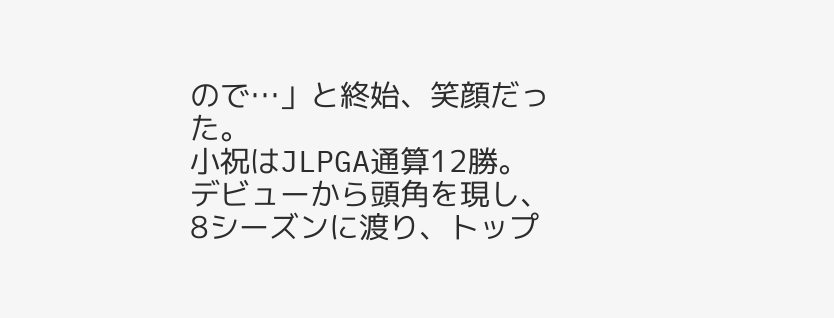ので…」と終始、笑顔だった。
小祝はJLPGA通算12勝。デビューから頭角を現し、8シーズンに渡り、トップ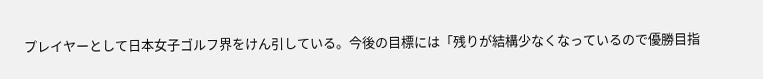プレイヤーとして日本女子ゴルフ界をけん引している。今後の目標には「残りが結構少なくなっているので優勝目指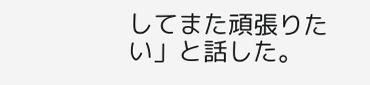してまた頑張りたい」と話した。